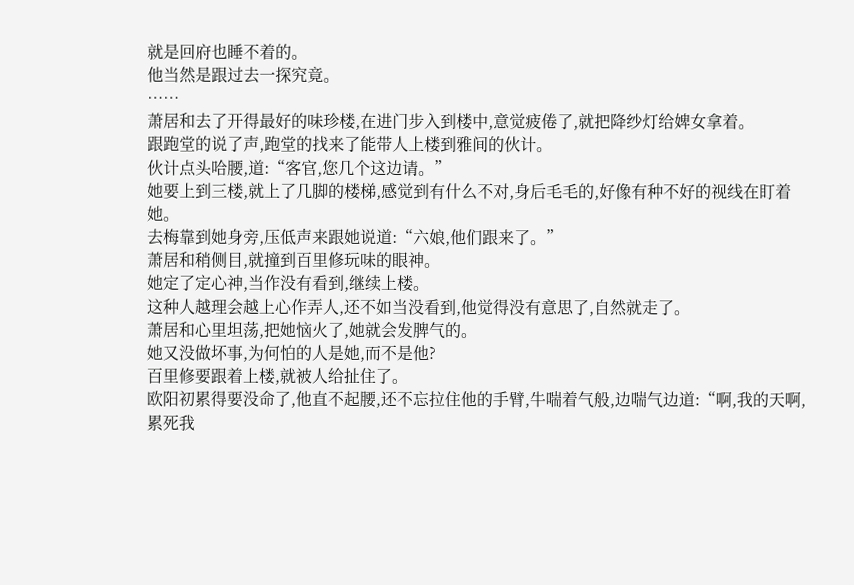就是回府也睡不着的。
他当然是跟过去一探究竟。
……
萧居和去了开得最好的味珍楼,在进门步入到楼中,意觉疲倦了,就把降纱灯给婢女拿着。
跟跑堂的说了声,跑堂的找来了能带人上楼到雅间的伙计。
伙计点头哈腰,道:“客官,您几个这边请。”
她要上到三楼,就上了几脚的楼梯,感觉到有什么不对,身后毛毛的,好像有种不好的视线在盯着她。
去梅靠到她身旁,压低声来跟她说道:“六娘,他们跟来了。”
萧居和稍侧目,就撞到百里修玩味的眼神。
她定了定心神,当作没有看到,继续上楼。
这种人越理会越上心作弄人,还不如当没看到,他觉得没有意思了,自然就走了。
萧居和心里坦荡,把她恼火了,她就会发脾气的。
她又没做坏事,为何怕的人是她,而不是他?
百里修要跟着上楼,就被人给扯住了。
欧阳初累得要没命了,他直不起腰,还不忘拉住他的手臂,牛喘着气般,边喘气边道:“啊,我的天啊,累死我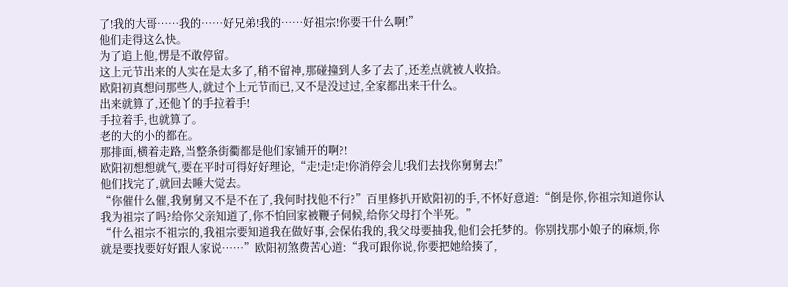了!我的大哥……我的……好兄弟!我的……好祖宗!你要干什么啊!”
他们走得这么快。
为了追上他,愣是不敢停留。
这上元节出来的人实在是太多了,稍不留神,那碰撞到人多了去了,还差点就被人收拾。
欧阳初真想问那些人,就过个上元节而已,又不是没过过,全家都出来干什么。
出来就算了,还他丫的手拉着手!
手拉着手,也就算了。
老的大的小的都在。
那排面,横着走路,当整条街衢都是他们家铺开的啊?!
欧阳初想想就气,要在平时可得好好理论,“走!走!走!你消停会儿!我们去找你舅舅去!”
他们找完了,就回去睡大觉去。
“你催什么催,我舅舅又不是不在了,我何时找他不行?”百里修扒开欧阳初的手,不怀好意道:“倒是你,你祖宗知道你认我为祖宗了吗?给你父亲知道了,你不怕回家被鞭子伺候,给你父母打个半死。”
“什么祖宗不祖宗的,我祖宗要知道我在做好事,会保佑我的,我父母要抽我,他们会托梦的。你别找那小娘子的麻烦,你就是要找要好好跟人家说……”欧阳初煞费苦心道:“我可跟你说,你要把她给揍了,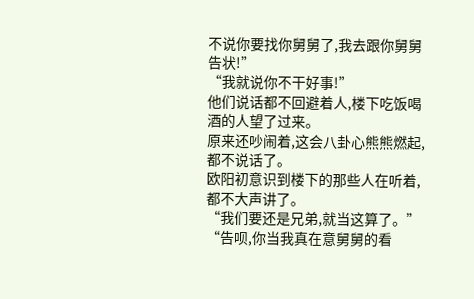不说你要找你舅舅了,我去跟你舅舅告状!”
“我就说你不干好事!”
他们说话都不回避着人,楼下吃饭喝酒的人望了过来。
原来还吵闹着,这会八卦心熊熊燃起,都不说话了。
欧阳初意识到楼下的那些人在听着,都不大声讲了。
“我们要还是兄弟,就当这算了。”
“告呗,你当我真在意舅舅的看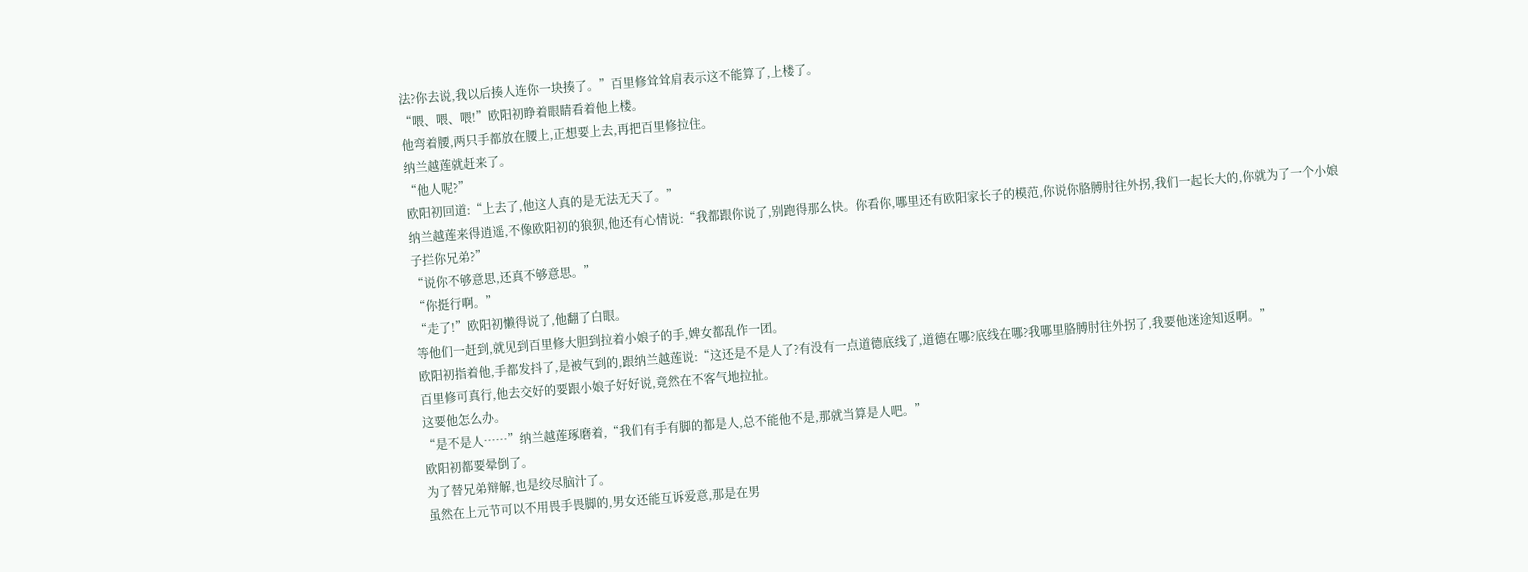法?你去说,我以后揍人连你一块揍了。”百里修耸耸肩表示这不能算了,上楼了。
“喂、喂、喂!”欧阳初睁着眼睛看着他上楼。
他弯着腰,两只手都放在腰上,正想要上去,再把百里修拉住。
纳兰越莲就赶来了。
“他人呢?”
欧阳初回道:“上去了,他这人真的是无法无天了。”
纳兰越莲来得逍遥,不像欧阳初的狼狈,他还有心情说:“我都跟你说了,别跑得那么快。你看你,哪里还有欧阳家长子的模范,你说你胳膊肘往外拐,我们一起长大的,你就为了一个小娘子拦你兄弟?”
“说你不够意思,还真不够意思。”
“你挺行啊。”
“走了!”欧阳初懒得说了,他翻了白眼。
等他们一赶到,就见到百里修大胆到拉着小娘子的手,婢女都乱作一团。
欧阳初指着他,手都发抖了,是被气到的,跟纳兰越莲说:“这还是不是人了?有没有一点道德底线了,道德在哪?底线在哪?我哪里胳膊肘往外拐了,我要他迷途知返啊。”
百里修可真行,他去交好的要跟小娘子好好说,竟然在不客气地拉扯。
这要他怎么办。
“是不是人……”纳兰越莲琢磨着,“我们有手有脚的都是人,总不能他不是,那就当算是人吧。”
欧阳初都要晕倒了。
为了替兄弟辩解,也是绞尽脑汁了。
虽然在上元节可以不用畏手畏脚的,男女还能互诉爱意,那是在男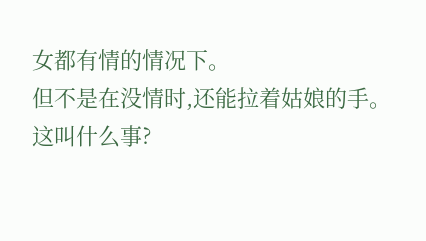女都有情的情况下。
但不是在没情时,还能拉着姑娘的手。
这叫什么事?